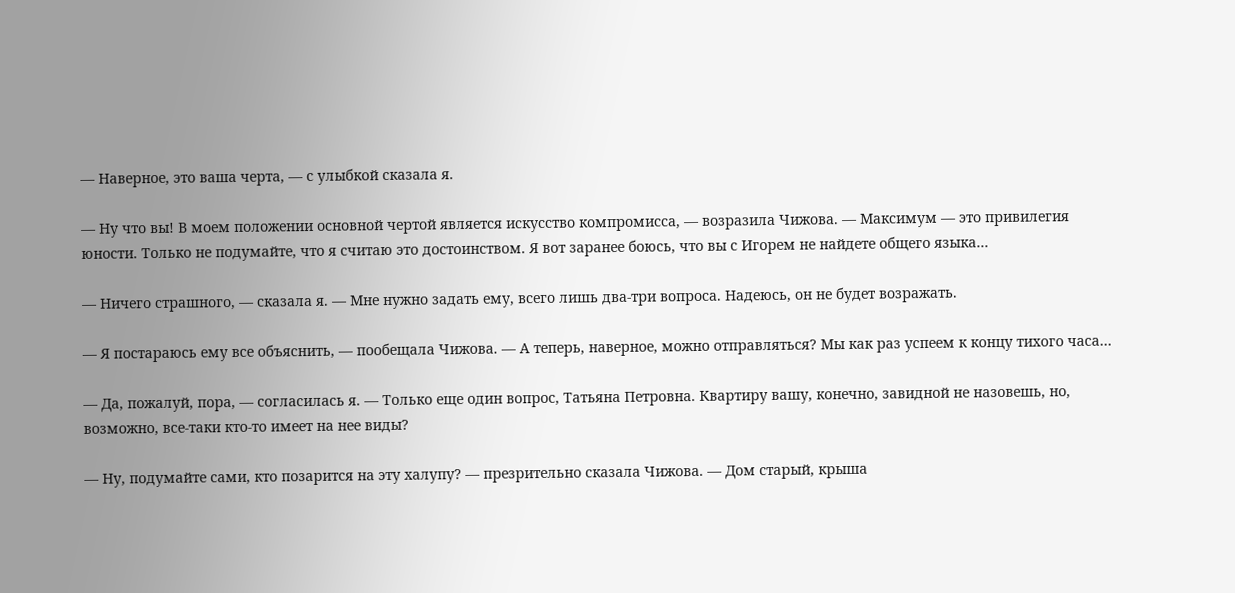— Наверное, это ваша черта, — с улыбкой сказала я.

— Ну что вы! В моем положении основной чертой является искусство компромисса, — возразила Чижова. — Максимум — это привилегия юности. Только не подумайте, что я считаю это достоинством. Я вот заранее боюсь, что вы с Игорем не найдете общего языка…

— Ничего страшного, — сказала я. — Мне нужно задать ему, всего лишь два-три вопроса. Надеюсь, он не будет возражать.

— Я постараюсь ему все объяснить, — пообещала Чижова. — А теперь, наверное, можно отправляться? Мы как раз успеем к концу тихого часа…

— Да, пожалуй, пора, — согласилась я. — Только еще один вопрос, Татьяна Петровна. Квартиру вашу, конечно, завидной не назовешь, но, возможно, все-таки кто-то имеет на нее виды?

— Ну, подумайте сами, кто позарится на эту халупу? — презрительно сказала Чижова. — Дом старый, крыша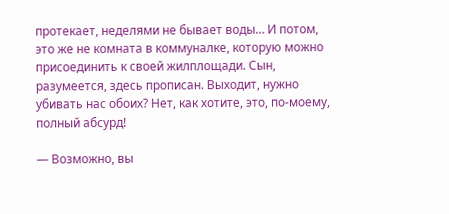протекает, неделями не бывает воды… И потом, это же не комната в коммуналке, которую можно присоединить к своей жилплощади. Сын, разумеется, здесь прописан. Выходит, нужно убивать нас обоих? Нет, как хотите, это, по-моему, полный абсурд!

— Возможно, вы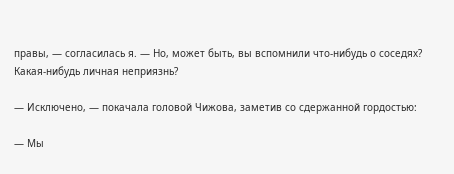правы, — согласилась я. — Но, может быть, вы вспомнили что-нибудь о соседях? Какая-нибудь личная неприязнь?

— Исключено, — покачала головой Чижова, заметив со сдержанной гордостью:

— Мы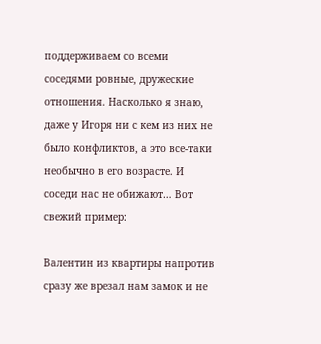поддерживаем со всеми соседями ровные, дружеские отношения. Насколько я знаю, даже у Игоря ни с кем из них не было конфликтов, а это все-таки необычно в его возрасте. И соседи нас не обижают… Вот свежий пример:

Валентин из квартиры напротив сразу же врезал нам замок и не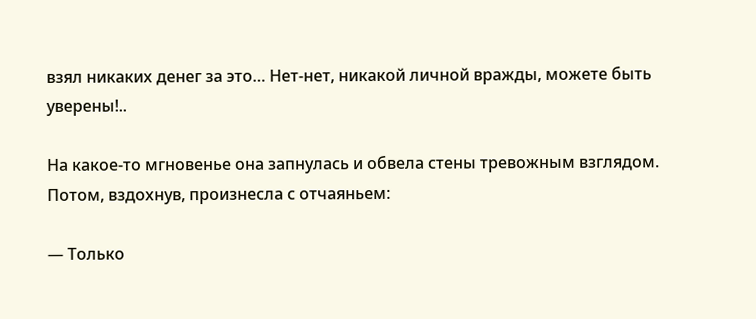взял никаких денег за это… Нет-нет, никакой личной вражды, можете быть уверены!..

На какое-то мгновенье она запнулась и обвела стены тревожным взглядом. Потом, вздохнув, произнесла с отчаяньем:

— Только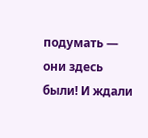подумать — они здесь были! И ждали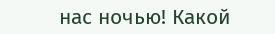нас ночью! Какой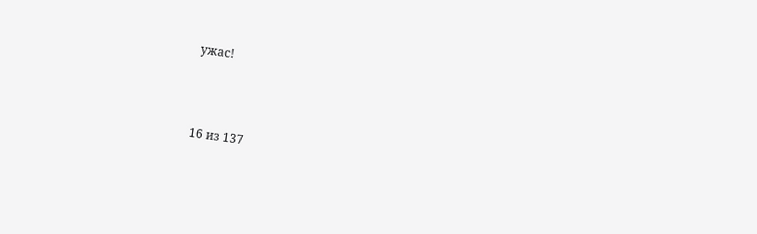ужас!



16 из 137